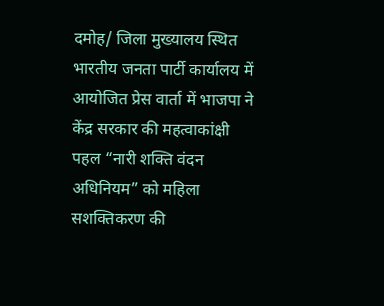दमोह/ जिला मुख्यालय स्थित भारतीय जनता पार्टी कार्यालय में आयोजित प्रेस वार्ता में भाजपा ने केंद्र सरकार की महत्वाकांक्षी पहल “नारी शक्ति वंदन अधिनियम” को महिला सशक्तिकरण की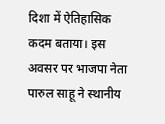दिशा में ऐतिहासिक कदम बताया। इस अवसर पर भाजपा नेता पारुल साहू ने स्थानीय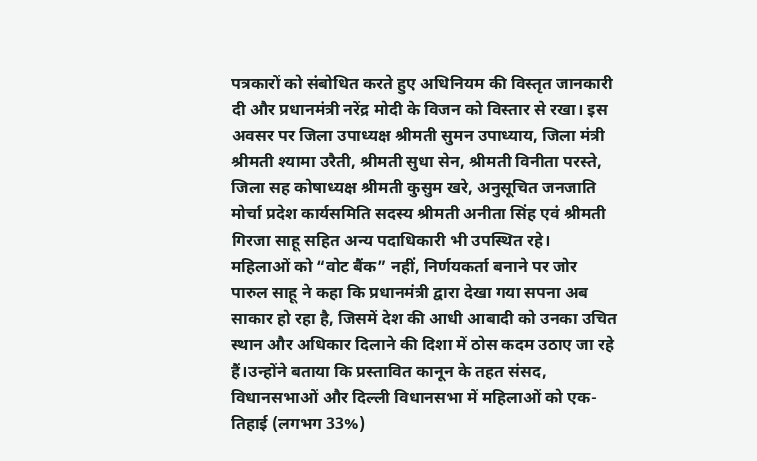पत्रकारों को संबोधित करते हुए अधिनियम की विस्तृत जानकारी दी और प्रधानमंत्री नरेंद्र मोदी के विजन को विस्तार से रखा। इस अवसर पर जिला उपाध्यक्ष श्रीमती सुमन उपाध्याय, जिला मंत्री श्रीमती श्यामा उरैती, श्रीमती सुधा सेन, श्रीमती विनीता परस्ते, जिला सह कोषाध्यक्ष श्रीमती कुसुम खरे, अनुसूचित जनजाति मोर्चा प्रदेश कार्यसमिति सदस्य श्रीमती अनीता सिंह एवं श्रीमती गिरजा साहू सहित अन्य पदाधिकारी भी उपस्थित रहे।
महिलाओं को “वोट बैंक” नहीं, निर्णयकर्ता बनाने पर जोर
पारुल साहू ने कहा कि प्रधानमंत्री द्वारा देखा गया सपना अब साकार हो रहा है, जिसमें देश की आधी आबादी को उनका उचित स्थान और अधिकार दिलाने की दिशा में ठोस कदम उठाए जा रहे हैं।उन्होंने बताया कि प्रस्तावित कानून के तहत संसद, विधानसभाओं और दिल्ली विधानसभा में महिलाओं को एक-तिहाई (लगभग 33%)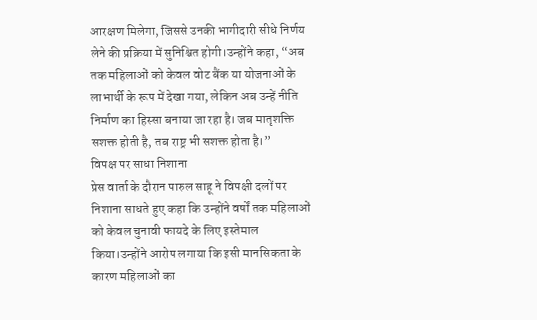आरक्षण मिलेगा, जिससे उनकी भागीदारी सीधे निर्णय लेने की प्रक्रिया में सुनिश्चित होगी।उन्होंने कहा, “अब तक महिलाओं को केवल वोट बैंक या योजनाओं के लाभार्थी के रूप में देखा गया, लेकिन अब उन्हें नीति निर्माण का हिस्सा बनाया जा रहा है। जब मातृशक्ति सशक्त होती है, तब राष्ट्र भी सशक्त होता है।”
विपक्ष पर साधा निशाना
प्रेस वार्ता के दौरान पारुल साहू ने विपक्षी दलों पर निशाना साधते हुए कहा कि उन्होंने वर्षों तक महिलाओं को केवल चुनावी फायदे के लिए इस्तेमाल किया।उन्होंने आरोप लगाया कि इसी मानसिकता के कारण महिलाओं का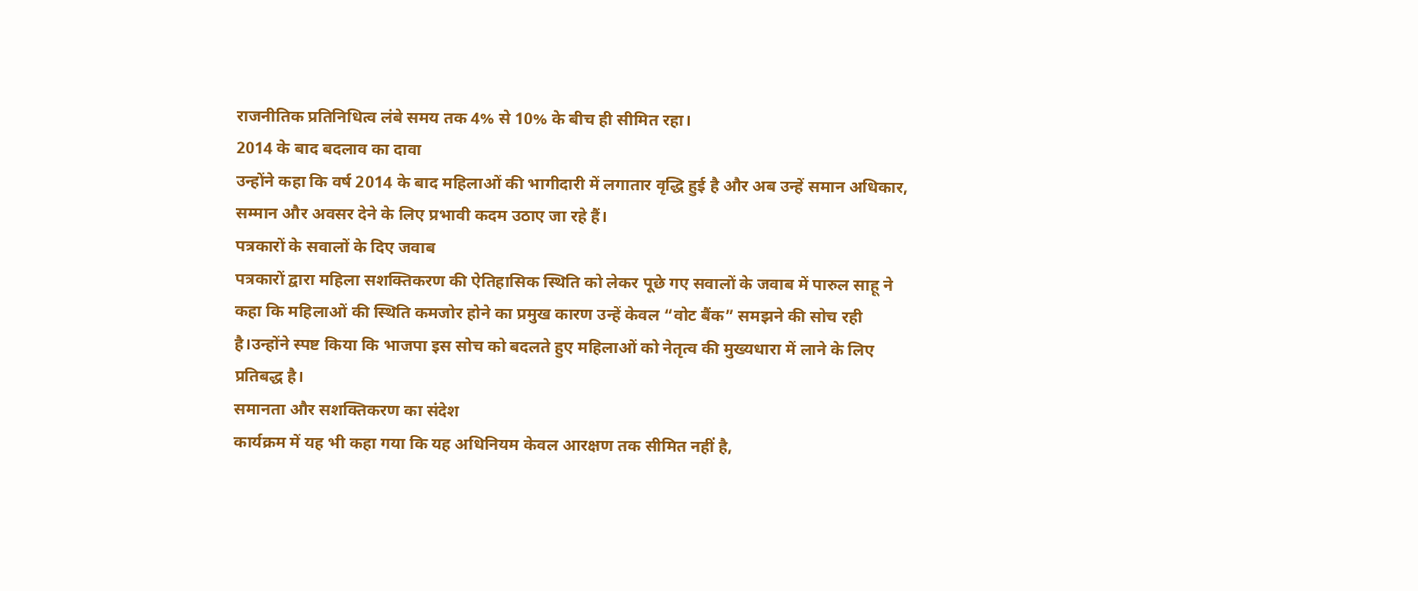राजनीतिक प्रतिनिधित्व लंबे समय तक 4% से 10% के बीच ही सीमित रहा।
2014 के बाद बदलाव का दावा
उन्होंने कहा कि वर्ष 2014 के बाद महिलाओं की भागीदारी में लगातार वृद्धि हुई है और अब उन्हें समान अधिकार, सम्मान और अवसर देने के लिए प्रभावी कदम उठाए जा रहे हैं।
पत्रकारों के सवालों के दिए जवाब
पत्रकारों द्वारा महिला सशक्तिकरण की ऐतिहासिक स्थिति को लेकर पूछे गए सवालों के जवाब में पारुल साहू ने कहा कि महिलाओं की स्थिति कमजोर होने का प्रमुख कारण उन्हें केवल “वोट बैंक” समझने की सोच रही है।उन्होंने स्पष्ट किया कि भाजपा इस सोच को बदलते हुए महिलाओं को नेतृत्व की मुख्यधारा में लाने के लिए प्रतिबद्ध है।
समानता और सशक्तिकरण का संदेश
कार्यक्रम में यह भी कहा गया कि यह अधिनियम केवल आरक्षण तक सीमित नहीं है,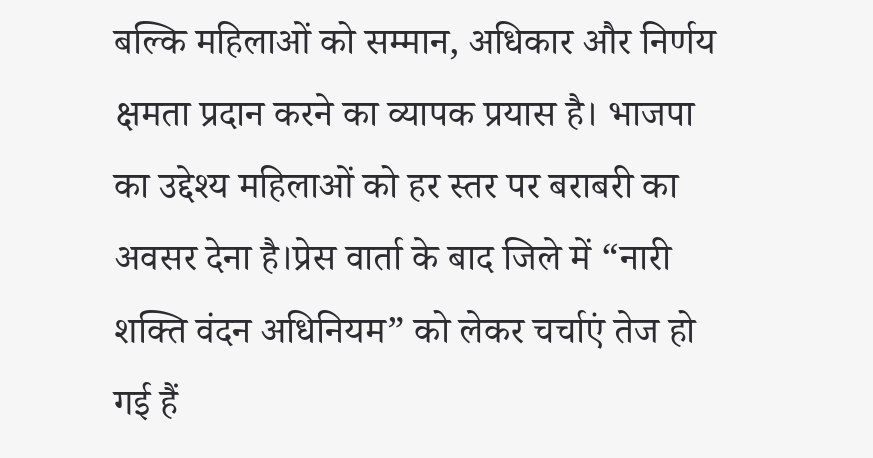बल्कि महिलाओं को सम्मान, अधिकार और निर्णय क्षमता प्रदान करने का व्यापक प्रयास है। भाजपा का उद्देश्य महिलाओं को हर स्तर पर बराबरी का अवसर देना है।प्रेस वार्ता के बाद जिले में “नारी शक्ति वंदन अधिनियम” को लेकर चर्चाएं तेज हो गई हैं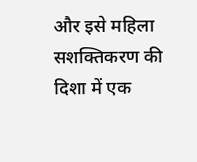और इसे महिला सशक्तिकरण की दिशा में एक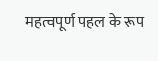महत्वपूर्ण पहल के रूप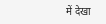में देखा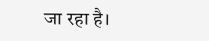जा रहा है।